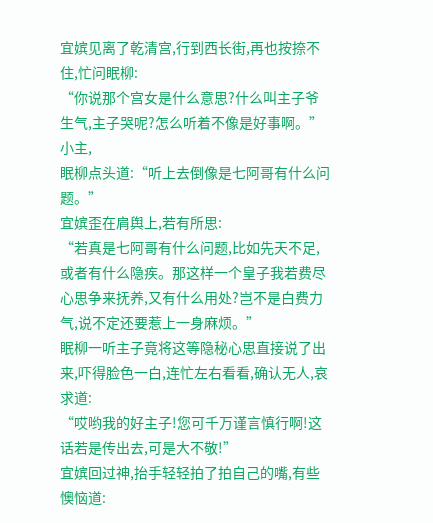宜嫔见离了乾清宫,行到西长街,再也按捺不住,忙问眠柳:
“你说那个宫女是什么意思?什么叫主子爷生气,主子哭呢?怎么听着不像是好事啊。”
小主,
眠柳点头道:“听上去倒像是七阿哥有什么问题。”
宜嫔歪在肩舆上,若有所思:
“若真是七阿哥有什么问题,比如先天不足,或者有什么隐疾。那这样一个皇子我若费尽心思争来抚养,又有什么用处?岂不是白费力气,说不定还要惹上一身麻烦。”
眠柳一听主子竟将这等隐秘心思直接说了出来,吓得脸色一白,连忙左右看看,确认无人,哀求道:
“哎哟我的好主子!您可千万谨言慎行啊!这话若是传出去,可是大不敬!”
宜嫔回过神,抬手轻轻拍了拍自己的嘴,有些懊恼道: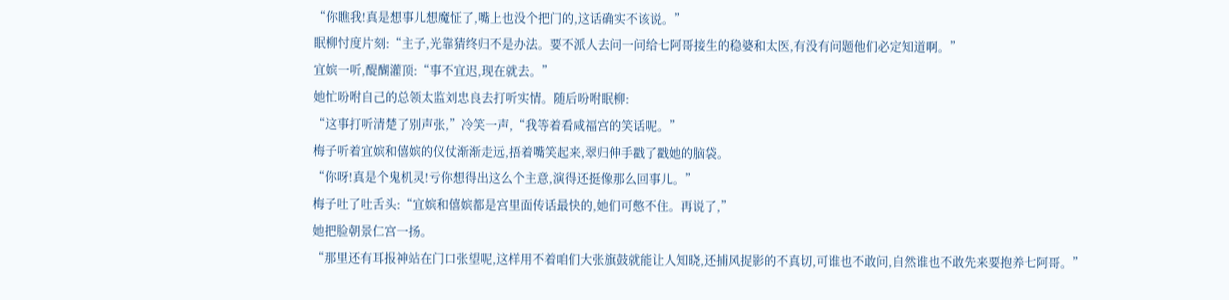“你瞧我!真是想事儿想魔怔了,嘴上也没个把门的,这话确实不该说。”
眠柳忖度片刻:“主子,光靠猜终归不是办法。要不派人去问一问给七阿哥接生的稳婆和太医,有没有问题他们必定知道啊。”
宜嫔一听,醍醐灌顶:“事不宜迟,现在就去。”
她忙吩咐自己的总领太监刘忠良去打听实情。随后吩咐眠柳:
“这事打听清楚了别声张,”冷笑一声,“我等着看咸福宫的笑话呢。”
梅子听着宜嫔和僖嫔的仪仗渐渐走远,捂着嘴笑起来,翠归伸手戳了戳她的脑袋。
“你呀!真是个鬼机灵!亏你想得出这么个主意,演得还挺像那么回事儿。”
梅子吐了吐舌头:“宜嫔和僖嫔都是宫里面传话最快的,她们可憋不住。再说了,”
她把脸朝景仁宫一扬。
“那里还有耳报神站在门口张望呢,这样用不着咱们大张旗鼓就能让人知晓,还捕风捉影的不真切,可谁也不敢问,自然谁也不敢先来要抱养七阿哥。”